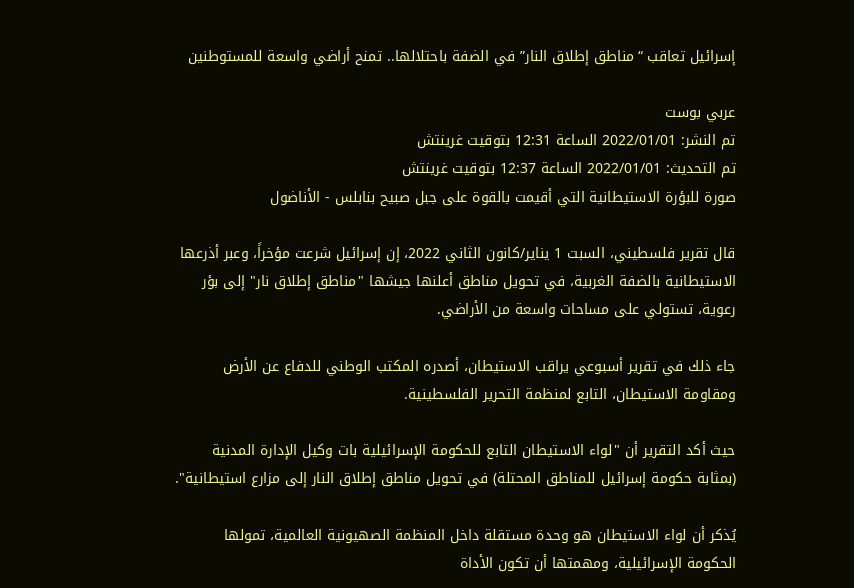إسرائيل تعاقب “مناطق إطلاق النار” في الضفة باحتلالها.. تمنح أراضي واسعة للمستوطنين

عربي بوست
تم النشر: 2022/01/01 الساعة 12:31 بتوقيت غرينتش
تم التحديث: 2022/01/01 الساعة 12:37 بتوقيت غرينتش
صورة للبؤرة الاستيطانية التي أقيمت بالقوة على جبل صبيح بنابلس - الأناضول

قال تقرير فلسطيني، السبت 1 يناير/كانون الثاني 2022، إن إسرائيل شرعت مؤخراً، وعبر أذرعها الاستيطانية بالضفة الغربية، في تحويل مناطق أعلنها جيشها "مناطق إطلاق نار" إلى بؤر رعوية، تستولي على مساحات واسعة من الأراضي.

جاء ذلك في تقرير أسبوعي يراقب الاستيطان، أصدره المكتب الوطني للدفاع عن الأرض ومقاومة الاستيطان، التابع لمنظمة التحرير الفلسطينية.

حيث أكد التقرير أن "لواء الاستيطان التابع للحكومة الإسرائيلية بات وكيل الإدارة المدنية (بمثابة حكومة إسرائيل للمناطق المحتلة) في تحويل مناطق إطلاق النار إلى مزارع استيطانية".

يُذكر أن لواء الاستيطان هو وحدة مستقلة داخل المنظمة الصهيونية العالمية، تمولها الحكومة الإسرائيلية، ومهمتها أن تكون الأداة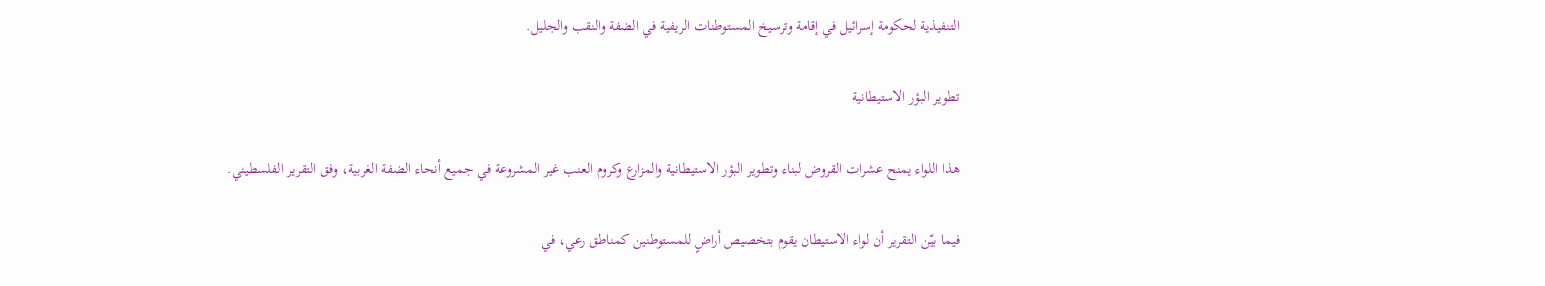التنفيذية لحكومة إسرائيل في إقامة وترسيخ المستوطنات الريفية في الضفة والنقب والجليل.

تطوير البؤر الاستيطانية

هذا اللواء يمنح عشرات القروض لبناء وتطوير البؤر الاستيطانية والمزارع وكروم العنب غير المشروعة في جميع أنحاء الضفة الغربية، وفق التقرير الفلسطيني.

فيما بيّن التقرير أن لواء الاستيطان يقوم بتخصيص أراضٍ للمستوطنين كمناطق رعي، في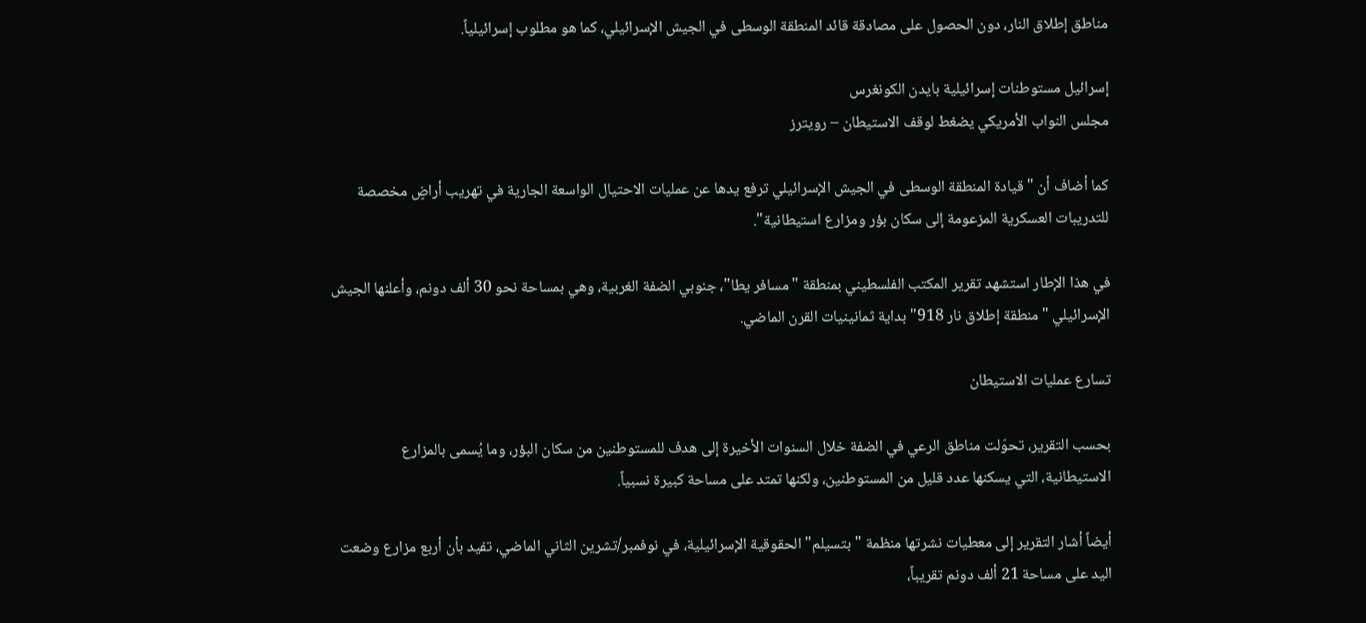مناطق إطلاق النار، دون الحصول على مصادقة قائد المنطقة الوسطى في الجيش الإسرائيلي، كما هو مطلوب إسرائيلياً.

إسرائيل مستوطنات إسرائيلية بايدن الكونغرس
مجلس النواب الأمريكي يضغط لوقف الاستيطان – رويترز

كما أضاف أن "قيادة المنطقة الوسطى في الجيش الإسرائيلي ترفع يدها عن عمليات الاحتيال الواسعة الجارية في تهريب أراضٍ مخصصة للتدريبات العسكرية المزعومة إلى سكان بؤر ومزارع استيطانية".

في هذا الإطار استشهد تقرير المكتب الفلسطيني بمنطقة "مسافر يطا"، جنوبي الضفة الغربية، وهي بمساحة نحو 30 ألف دونم، وأعلنها الجيش الإسرائيلي "منطقة إطلاق نار 918" بداية ثمانينيات القرن الماضي.

تسارع عمليات الاستيطان

بحسب التقرير، تحوّلت مناطق الرعي في الضفة خلال السنوات الأخيرة إلى هدف للمستوطنين من سكان البؤر، وما يُسمى بالمزارع الاستيطانية، التي يسكنها عدد قليل من المستوطنين، ولكنها تمتد على مساحة كبيرة نسبياً.

أيضاً أشار التقرير إلى معطيات نشرتها منظمة "بتسيلم" الحقوقية الإسرائيلية، في نوفمبر/تشرين الثاني الماضي، تفيد بأن أربع مزارع وضعت اليد على مساحة 21 ألف دونم تقريباً،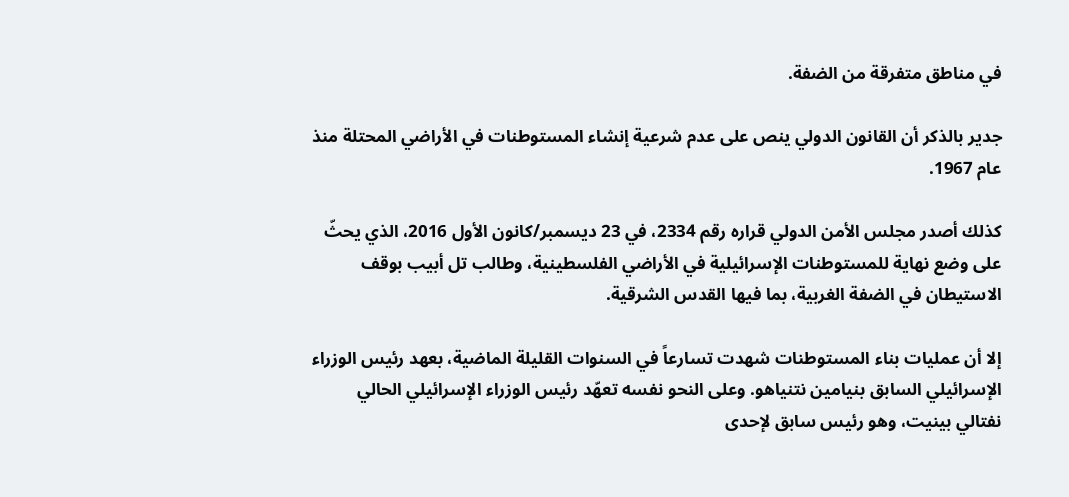في مناطق متفرقة من الضفة.

جدير بالذكر أن القانون الدولي ينص على عدم شرعية إنشاء المستوطنات في الأراضي المحتلة منذ عام 1967.

كذلك أصدر مجلس الأمن الدولي قراره رقم 2334، في 23 ديسمبر/كانون الأول 2016، الذي يحثّ على وضع نهاية للمستوطنات الإسرائيلية في الأراضي الفلسطينية، وطالب تل أبيب بوقف الاستيطان في الضفة الغربية، بما فيها القدس الشرقية.

إلا أن عمليات بناء المستوطنات شهدت تسارعاً في السنوات القليلة الماضية، بعهد رئيس الوزراء الإسرائيلي السابق بنيامين نتنياهو. وعلى النحو نفسه تعهّد رئيس الوزراء الإسرائيلي الحالي نفتالي بينيت، وهو رئيس سابق لإحدى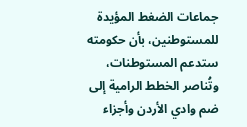جماعات الضغط المؤيدة للمستوطنين، بأن حكومته ستدعم المستوطنات، وتُناصر الخطط الرامية إلى ضم وادي الأردن وأجزاء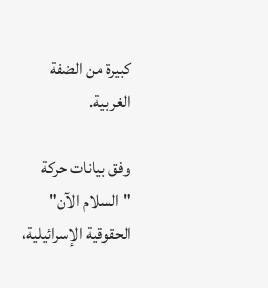كبيرة من الضفة الغربية.

وفق بيانات حركة "السلام الآن" الحقوقية الإسرائيلية،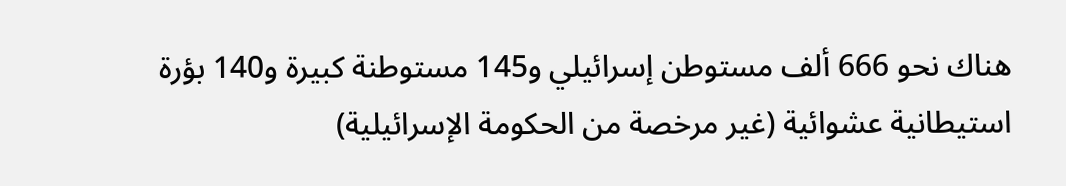هناك نحو 666 ألف مستوطن إسرائيلي و145 مستوطنة كبيرة و140 بؤرة استيطانية عشوائية (غير مرخصة من الحكومة الإسرائيلية)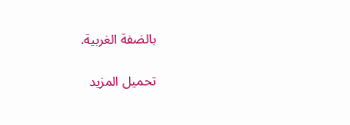بالضفة الغربية.

تحميل المزيد